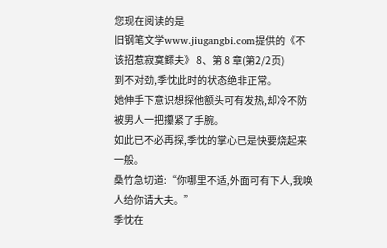您现在阅读的是
旧钢笔文学www.jiugangbi.com提供的《不该招惹寂寞鳏夫》 8、第 8 章(第2/2页)
到不对劲,季忱此时的状态绝非正常。
她伸手下意识想探他额头可有发热,却冷不防被男人一把攥紧了手腕。
如此已不必再探,季忱的掌心已是快要烧起来一般。
桑竹急切道:“你哪里不适,外面可有下人,我唤人给你请大夫。”
季忱在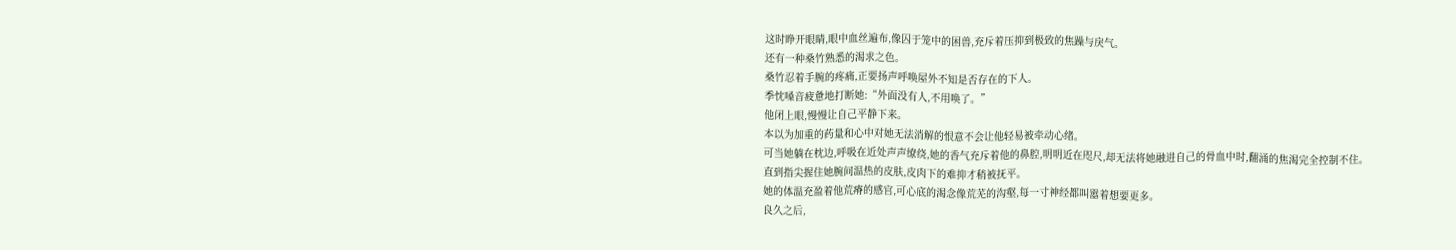这时睁开眼睛,眼中血丝遍布,像囚于笼中的困兽,充斥着压抑到极致的焦躁与戾气。
还有一种桑竹熟悉的渴求之色。
桑竹忍着手腕的疼痛,正要扬声呼唤屋外不知是否存在的下人。
季忱嗓音疲惫地打断她:“外面没有人,不用唤了。”
他闭上眼,慢慢让自己平静下来。
本以为加重的药量和心中对她无法消解的恨意不会让他轻易被牵动心绪。
可当她躺在枕边,呼吸在近处声声缭绕,她的香气充斥着他的鼻腔,明明近在咫尺,却无法将她融进自己的骨血中时,翻涌的焦渴完全控制不住。
直到指尖握住她腕间温热的皮肤,皮肉下的难抑才稍被抚平。
她的体温充盈着他荒瘠的感官,可心底的渴念像荒芜的沟壑,每一寸神经都叫嚣着想要更多。
良久之后,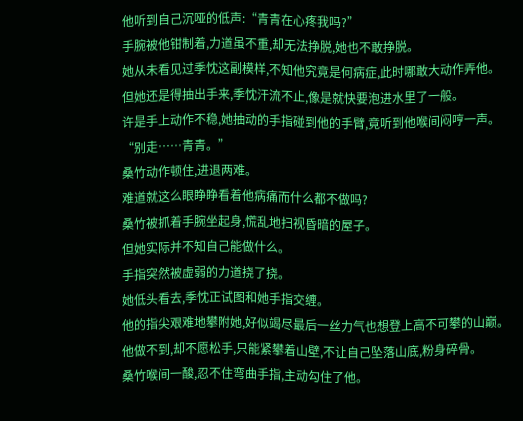他听到自己沉哑的低声:“青青在心疼我吗?”
手腕被他钳制着,力道虽不重,却无法挣脱,她也不敢挣脱。
她从未看见过季忱这副模样,不知他究竟是何病症,此时哪敢大动作弄他。
但她还是得抽出手来,季忱汗流不止,像是就快要泡进水里了一般。
许是手上动作不稳,她抽动的手指碰到他的手臂,竟听到他喉间闷哼一声。
“别走……青青。”
桑竹动作顿住,进退两难。
难道就这么眼睁睁看着他病痛而什么都不做吗?
桑竹被抓着手腕坐起身,慌乱地扫视昏暗的屋子。
但她实际并不知自己能做什么。
手指突然被虚弱的力道挠了挠。
她低头看去,季忱正试图和她手指交缠。
他的指尖艰难地攀附她,好似竭尽最后一丝力气也想登上高不可攀的山巅。
他做不到,却不愿松手,只能紧攀着山壁,不让自己坠落山底,粉身碎骨。
桑竹喉间一酸,忍不住弯曲手指,主动勾住了他。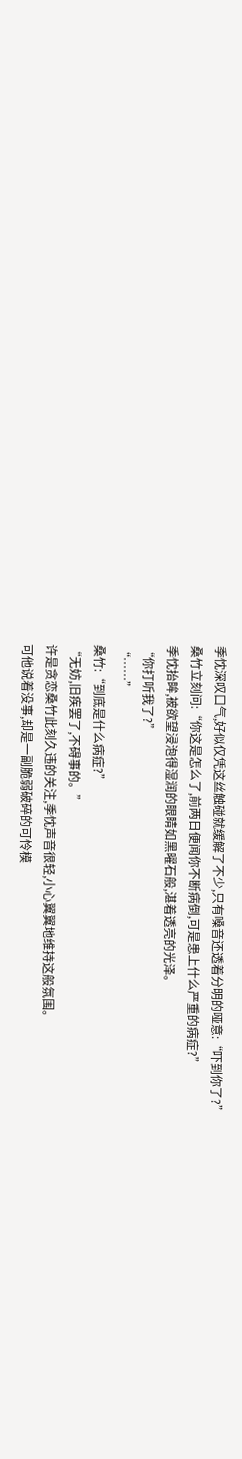季忱深叹口气,好似仅凭这丝触碰就缓解了不少,只有嗓音还透着分明的哑意:“吓到你了?”
桑竹立刻问:“你这是怎么了,前两日便闻你不断病倒,可是患上什么严重的病症?”
季忱抬眸,被欲望浸泡得湿润的眼睛如黑曜石般,湛着透亮的光泽。
“你打听我了?”
“……”
桑竹:“到底是什么病症?”
“无妨,旧疾罢了,不碍事的。”
许是贪恋桑竹此刻久违的关注,季忱声音很轻,小心翼翼地维持这般氛围。
可他说着没事,却是一副脆弱破碎的可怜模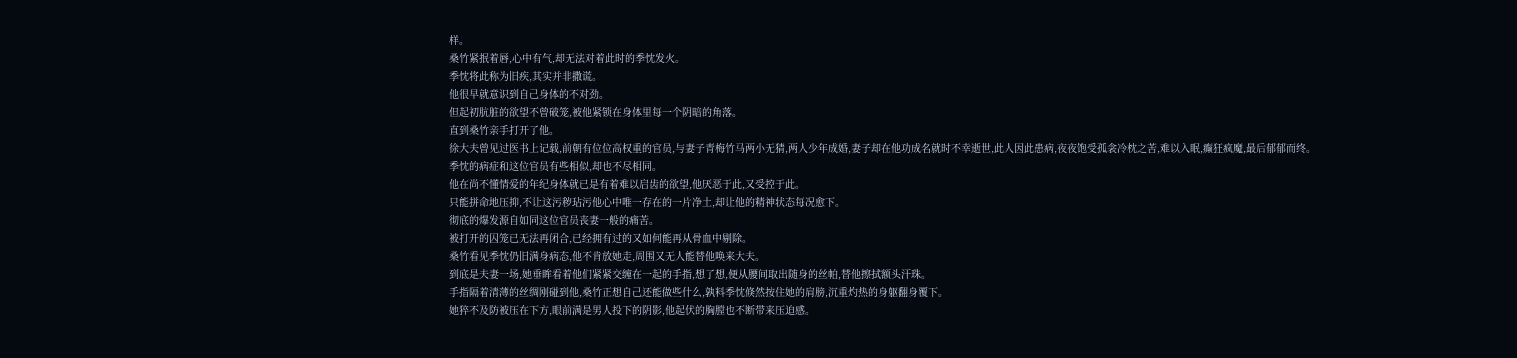样。
桑竹紧抿着唇,心中有气,却无法对着此时的季忱发火。
季忱将此称为旧疾,其实并非撒谎。
他很早就意识到自己身体的不对劲。
但起初肮脏的欲望不曾破笼,被他紧锁在身体里每一个阴暗的角落。
直到桑竹亲手打开了他。
徐大夫曾见过医书上记载,前朝有位位高权重的官员,与妻子青梅竹马两小无猜,两人少年成婚,妻子却在他功成名就时不幸逝世,此人因此患病,夜夜饱受孤衾冷枕之苦,难以入眠,癫狂疯魔,最后郁郁而终。
季忱的病症和这位官员有些相似,却也不尽相同。
他在尚不懂情爱的年纪身体就已是有着难以启齿的欲望,他厌恶于此,又受控于此。
只能拼命地压抑,不让这污秽玷污他心中唯一存在的一片净土,却让他的精神状态每况愈下。
彻底的爆发源自如同这位官员丧妻一般的痛苦。
被打开的囚笼已无法再闭合,已经拥有过的又如何能再从骨血中剔除。
桑竹看见季忱仍旧满身病态,他不肯放她走,周围又无人能替他唤来大夫。
到底是夫妻一场,她垂眸看着他们紧紧交缠在一起的手指,想了想,便从腰间取出随身的丝帕,替他擦拭额头汗珠。
手指隔着清薄的丝绸刚碰到他,桑竹正想自己还能做些什么,孰料季忱倏然按住她的肩膀,沉重灼热的身躯翻身覆下。
她猝不及防被压在下方,眼前满是男人投下的阴影,他起伏的胸膛也不断带来压迫感。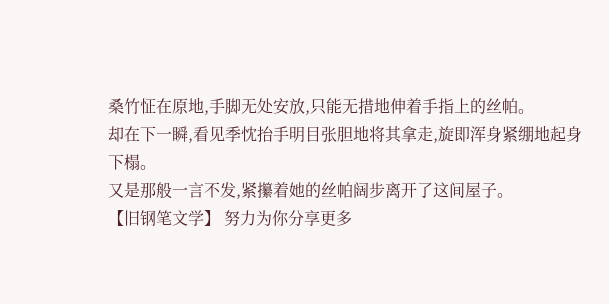桑竹怔在原地,手脚无处安放,只能无措地伸着手指上的丝帕。
却在下一瞬,看见季忱抬手明目张胆地将其拿走,旋即浑身紧绷地起身下榻。
又是那般一言不发,紧攥着她的丝帕阔步离开了这间屋子。
【旧钢笔文学】 努力为你分享更多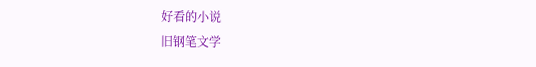好看的小说
旧钢笔文学